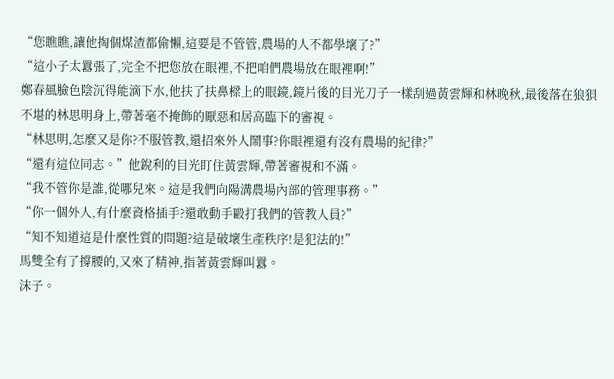“您瞧瞧,讓他掏個煤渣都偷懶,這要是不管管,農場的人不都學壞了?”
“這小子太囂張了,完全不把您放在眼裡,不把咱們農場放在眼裡啊!”
鄭春風臉色陰沉得能滴下水,他扶了扶鼻樑上的眼鏡,鏡片後的目光刀子一樣刮過黃雲輝和林晚秋,最後落在狼狽不堪的林思明身上,帶著毫不掩飾的厭惡和居高臨下的審視。
“林思明,怎麼又是你?不服管教,還招來外人鬧事?你眼裡還有沒有農場的紀律?”
“還有這位同志。”他銳利的目光盯住黃雲輝,帶著審視和不滿。
“我不管你是誰,從哪兒來。這是我們向陽溝農場內部的管理事務。”
“你一個外人,有什麼資格插手?還敢動手毆打我們的管教人員?”
“知不知道這是什麼性質的問題?這是破壞生產秩序!是犯法的!”
馬雙全有了撐腰的,又來了精神,指著黃雲輝叫囂。
沫子。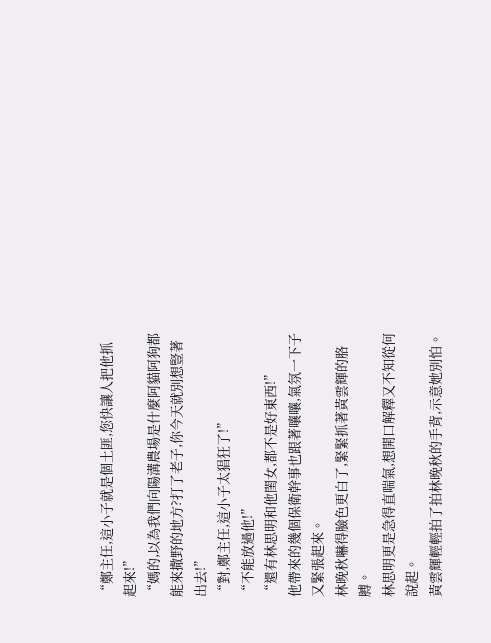“鄭主任,這小子就是個土匪,您快讓人把他抓起來!”
“媽的,以為我們向陽溝農場是什麼阿貓阿狗都能來撒野的地方?打了老子,你今天就別想豎著出去!”
“對,鄭主任,這小子太猖狂了!”
“不能放過他!”
“還有林思明和他閨女,都不是好東西!”
他帶來的幾個保衛幹事也跟著嚷嚷,氣氛一下子又緊張起來。
林晚秋嚇得臉色更白了,緊緊抓著黃雲輝的胳膊。
林思明更是急得直喘氣,想開口解釋又不知從何說起。
黃雲輝輕輕拍了拍林晚秋的手背,示意她別怕。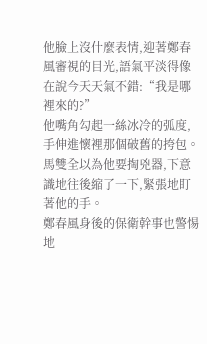他臉上沒什麼表情,迎著鄭春風審視的目光,語氣平淡得像在說今天天氣不錯:“我是哪裡來的?”
他嘴角勾起一絲冰冷的弧度,手伸進懷裡那個破舊的挎包。
馬雙全以為他要掏兇器,下意識地往後縮了一下,緊張地盯著他的手。
鄭春風身後的保衛幹事也警惕地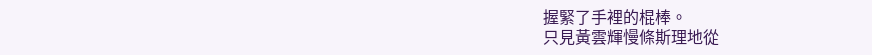握緊了手裡的棍棒。
只見黃雲輝慢條斯理地從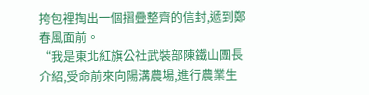挎包裡掏出一個摺疊整齊的信封,遞到鄭春風面前。
“我是東北紅旗公社武裝部陳鐵山團長介紹,受命前來向陽溝農場,進行農業生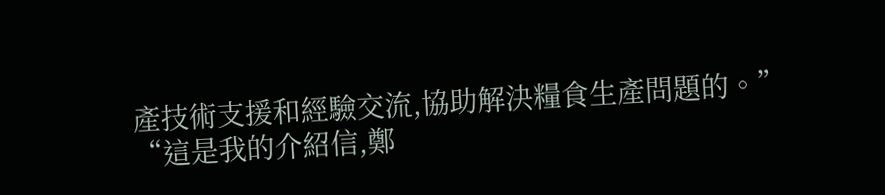產技術支援和經驗交流,協助解決糧食生產問題的。”
“這是我的介紹信,鄭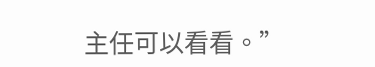主任可以看看。”